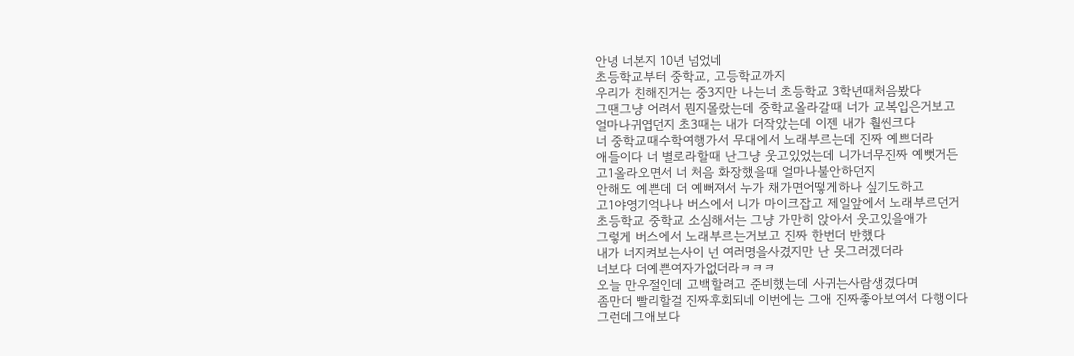안녕 너본지 10년 넘었네
초등학교부터 중학교, 고등학교까지
우리가 친해진거는 중3지만 나는너 초등학교 3학년때처음봤다
그땐그냥 어려서 뭔지몰랐는데 중학교올라갈때 너가 교복입은거보고
얼마나귀엽던지 초3때는 내가 더작았는데 이젠 내가 훨씬크다
너 중학교때수학여행가서 무대에서 노래부르는데 진짜 예쁘더라
애들이다 너 별로라할때 난그냥 웃고있었는데 니가너무진짜 예뻣거든
고1올라오면서 너 처음 화장했을때 얼마나불안하던지
안해도 예쁜데 더 예뻐져서 누가 채가면어떻게하나 싶기도하고
고1야영기억나나 버스에서 니가 마이크잡고 제일앞에서 노래부르던거
초등학교 중학교 소심해서는 그냥 가만히 앉아서 웃고있을애가
그렇게 버스에서 노래부르는거보고 진짜 한번더 반했다
내가 너지켜보는사이 넌 여러명을사겼지만 난 못그러겠더라
너보다 더예쁜여자가없더라ㅋㅋㅋ
오늘 만우절인데 고백할려고 준비했는데 사귀는사람생겼다며
좀만더 빨리할걸 진짜후회되네 이번에는 그애 진짜좋아보여서 다행이다
그런데그애보다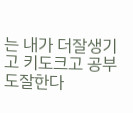는 내가 더잘생기고 키도크고 공부도잘한다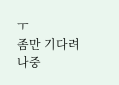ㅜ
좀만 기다려 나중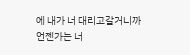에 내가 너 대리고갈거니까
언젠가는 너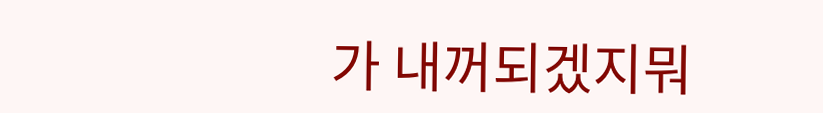가 내꺼되겠지뭐